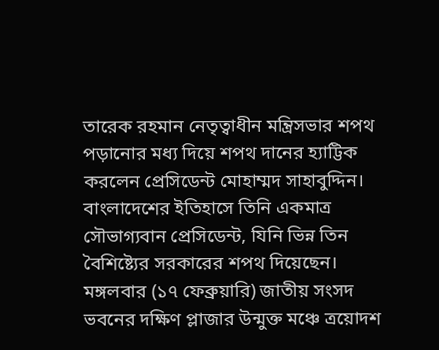তারেক রহমান নেতৃত্বাধীন মন্ত্রিসভার শপথ পড়ানোর মধ্য দিয়ে শপথ দানের হ্যাট্টিক করলেন প্রেসিডেন্ট মোহাম্মদ সাহাবুদ্দিন। বাংলাদেশের ইতিহাসে তিনি একমাত্র সৌভাগ্যবান প্রেসিডেন্ট, যিনি ভিন্ন তিন বৈশিষ্ট্যের সরকারের শপথ দিয়েছেন।
মঙ্গলবার (১৭ ফেব্রুয়ারি) জাতীয় সংসদ ভবনের দক্ষিণ প্লাজার উন্মুক্ত মঞ্চে ত্রয়োদশ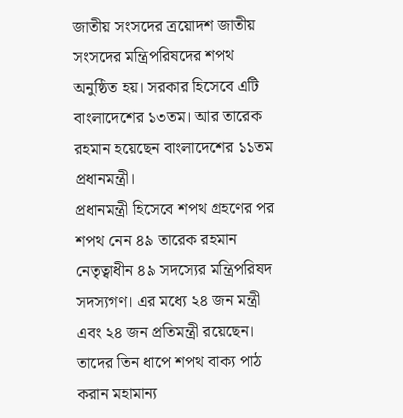জাতীয় সংসদের ত্রয়োদশ জাতীয় সংসদের মন্ত্রিপরিষদের শপথ অনুষ্ঠিত হয়। সরকার হিসেবে এটি বাংলাদেশের ১৩তম। আর তারেক রহমান হয়েছেন বাংলাদেশের ১১তম প্রধানমন্ত্রী।
প্রধানমন্ত্রী হিসেবে শপথ গ্রহণের পর শপথ নেন ৪৯ তারেক রহমান নেতৃত্বাধীন ৪৯ সদস্যের মন্ত্রিপরিষদ সদস্যগণ। এর মধ্যে ২৪ জন মন্ত্রী এবং ২৪ জন প্রতিমন্ত্রী রয়েছেন। তাদের তিন ধাপে শপথ বাক্য পাঠ করান মহামান্য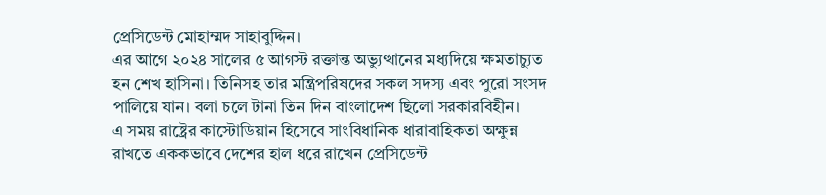প্রেসিডেন্ট মোহাম্মদ সাহাবুদ্দিন।
এর আগে ২০২৪ সালের ৫ আগস্ট রক্তান্ত অভ্যুত্থানের মধ্যদিয়ে ক্ষমতাচ্যুত হন শেখ হাসিনা। তিনিসহ তার মন্ত্রিপরিষদের সকল সদস্য এবং পুরো সংসদ পালিয়ে যান। বলা চলে টানা তিন দিন বাংলাদেশ ছিলো সরকারবিহীন।
এ সময় রাষ্ট্রের কাস্টোডিয়ান হিসেবে সাংবিধানিক ধারাবাহিকতা অক্ষুন্ন রাখতে এককভাবে দেশের হাল ধরে রাখেন প্রেসিডেন্ট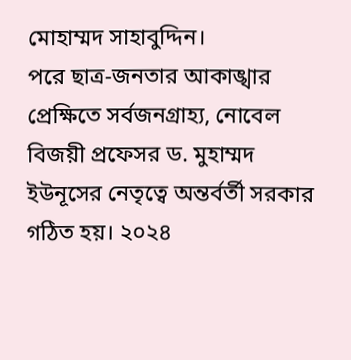মোহাম্মদ সাহাবুদ্দিন।
পরে ছাত্র-জনতার আকাঙ্খার প্রেক্ষিতে সর্বজনগ্রাহ্য, নোবেল বিজয়ী প্রফেসর ড. মুহাম্মদ ইউনূসের নেতৃত্বে অন্তর্বর্তী সরকার গঠিত হয়। ২০২৪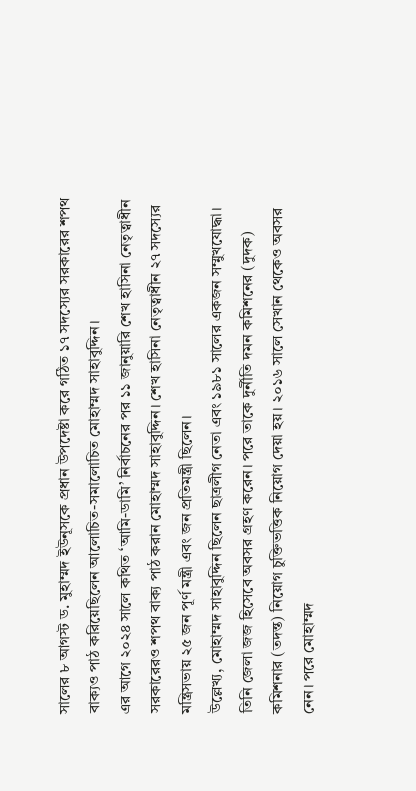সালের ৮ আগস্ট ড. মুহাম্মদ ইউনূসকে প্রধান উপদেষ্টা করে গঠিত ১৭ সদস্যের সরকারের শপথ বাক্যও পাঠ করিয়েছিলেন আলোচিত-সমালোচিত মোহাম্মদ সাহাবুদ্দিন।
এর আগে ২০২৪ সালে কথিত ‘আমি-ডামি’ নির্বাচনের পর ১১ জানুয়ারি শেখ হাসিনা নেতৃত্বাধীন সরকারেরও শপথ বাক্য পাঠ করান মোহাম্মদ সাহাবুদ্দিন। শেখ হাসিনা নেতৃত্বাধীন ২৭ সদস্যের মন্ত্রিসভায় ২৫ জন পূর্ণ মন্ত্রী এবং জন প্রতিমন্ত্রী ছিলেন।
উল্লেখ্য, মোহাম্মদ সাহাবুদ্দিন ছিলেন ছাত্রলীগ নেতা এবং ১৯৮১ সালের একজন সম্মুখযোদ্ধা। তিনি জেলা জজ হিসেবে অবসর গ্রহণ করেন। পরে তাকে দুর্নীতি দমন কমিশনের (দুদক) কমিশনার (তদন্ত) নিয়োগ চুক্তিভত্তিক নিয়োগ দেয়া হয়। ২০১৬ সালে সেখান থেকেও অবসর নেন। পরে মোহাম্মদ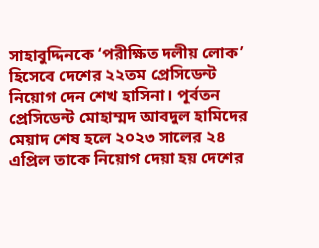সাহাবুদ্দিনকে ‘পরীক্ষিত দলীয় লোক’ হিসেবে দেশের ২২তম প্রেসিডেন্ট নিয়োগ দেন শেখ হাসিনা। পূর্বতন প্রেসিডেন্ট মোহাম্মদ আবদুল হামিদের মেয়াদ শেষ হলে ২০২৩ সালের ২৪ এপ্রিল তাকে নিয়োগ দেয়া হয় দেশের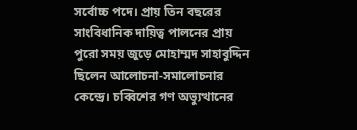সর্বোচ্চ পদে। প্রায় তিন বছরের সাংবিধানিক দায়িত্ব পালনের প্রায় পুরো সময় জুড়ে মোহাম্মদ সাহাবুদ্দিন ছিলেন আলোচনা-সমালোচনার কেন্দ্রে। চব্বিশের গণ অভ্যুত্থানের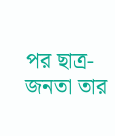পর ছাত্র-জনতা তার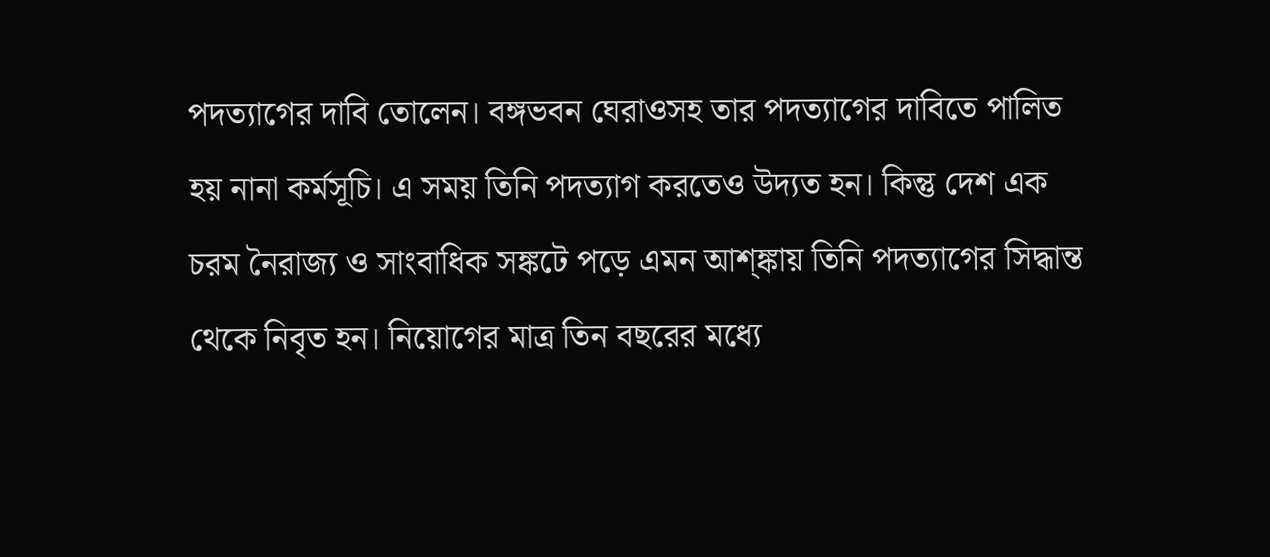পদত্যাগের দাবি তোলেন। বঙ্গভবন ঘেরাওসহ তার পদত্যাগের দাবিতে পালিত হয় নানা কর্মসূচি। এ সময় তিনি পদত্যাগ করতেও উদ্যত হন। কিন্তু দেশ এক চরম নৈরাজ্য ও সাংবাধিক সঙ্কটে পড়ে এমন আশ্ঙ্কায় তিনি পদত্যাগের সিদ্ধান্ত থেকে নিবৃত হন। নিয়োগের মাত্র তিন বছরের মধ্যে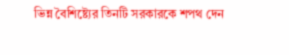ভিন্ন বৈশিষ্ট্যের তিনটি সরকারকে শপথ দেন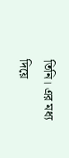তিনি। এর মধ্য দিয়ে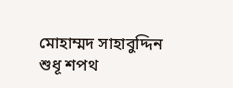মোহাম্মদ সাহাবুদ্দিন শুধূ শপথ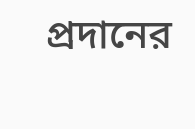প্রদানের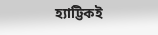হ্যাট্টিকই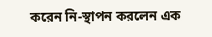করেন নি-স্থাপন করলেন এক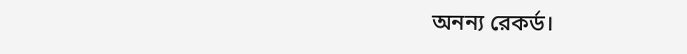অনন্য রেকর্ড।